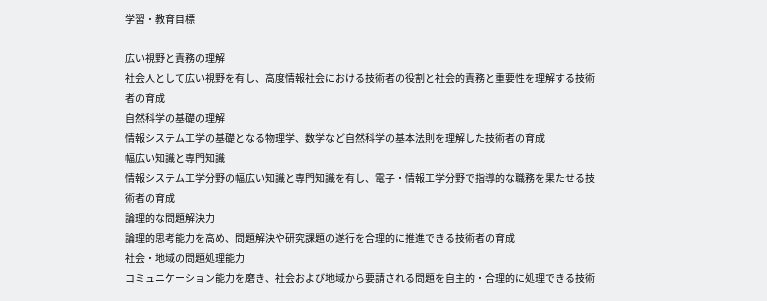学習・教育目標

広い視野と責務の理解
社会人として広い視野を有し、高度情報社会における技術者の役割と社会的責務と重要性を理解する技術者の育成
自然科学の基礎の理解
情報システム工学の基礎となる物理学、数学など自然科学の基本法則を理解した技術者の育成
幅広い知識と専門知識
情報システム工学分野の幅広い知識と専門知識を有し、電子・情報工学分野で指導的な職務を果たせる技術者の育成
論理的な問題解決力
論理的思考能力を高め、問題解決や研究課題の遂行を合理的に推進できる技術者の育成
社会・地域の問題処理能力
コミュニケーション能力を磨き、社会および地域から要請される問題を自主的・合理的に処理できる技術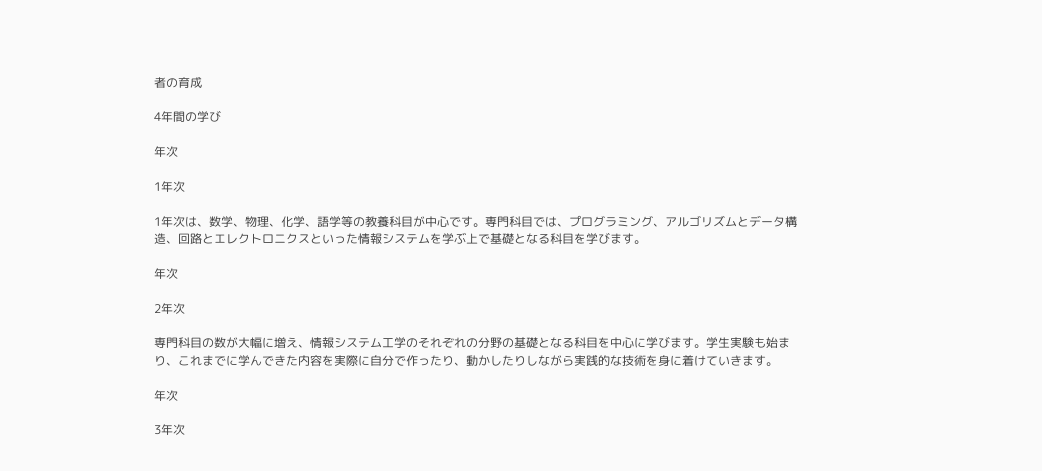者の育成

4年間の学び

年次

1年次

1年次は、数学、物理、化学、語学等の教養科目が中心です。専門科目では、プログラミング、アルゴリズムとデータ構造、回路とエレクトロニクスといった情報システムを学ぶ上で基礎となる科目を学びます。

年次

2年次

専門科目の数が大幅に増え、情報システム工学のそれぞれの分野の基礎となる科目を中心に学びます。学生実験も始まり、これまでに学んできた内容を実際に自分で作ったり、動かしたりしながら実践的な技術を身に着けていきます。

年次

3年次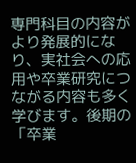専門科目の内容がより発展的になり、実社会への応用や卒業研究につながる内容も多く学びます。後期の「卒業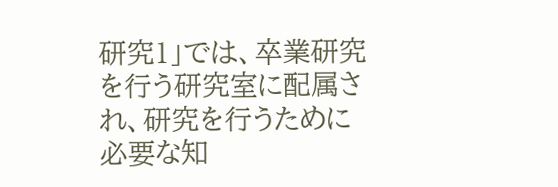研究1」では、卒業研究を行う研究室に配属され、研究を行うために必要な知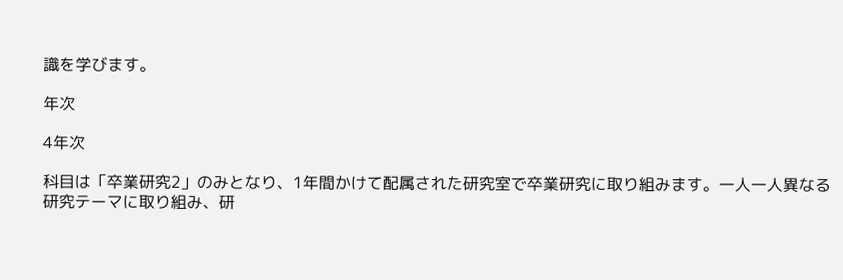識を学びます。

年次

4年次

科目は「卒業研究2」のみとなり、1年間かけて配属された研究室で卒業研究に取り組みます。一人一人異なる研究テーマに取り組み、研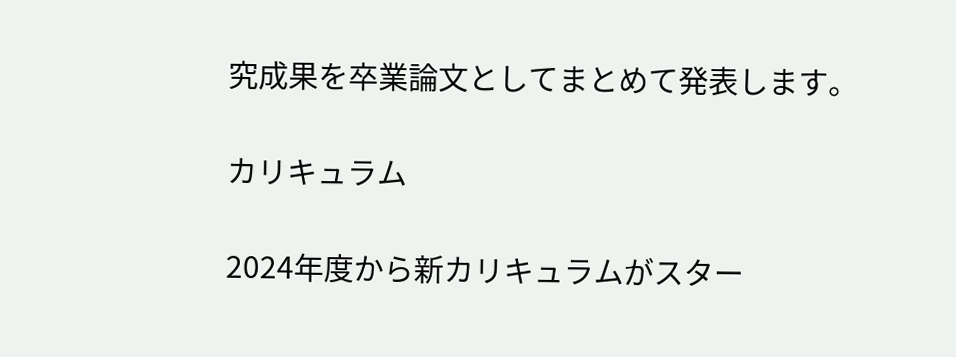究成果を卒業論文としてまとめて発表します。

カリキュラム

2024年度から新カリキュラムがスター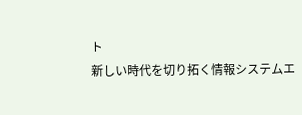ト
新しい時代を切り拓く情報システムエ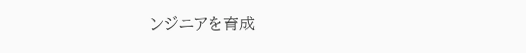ンジニアを育成